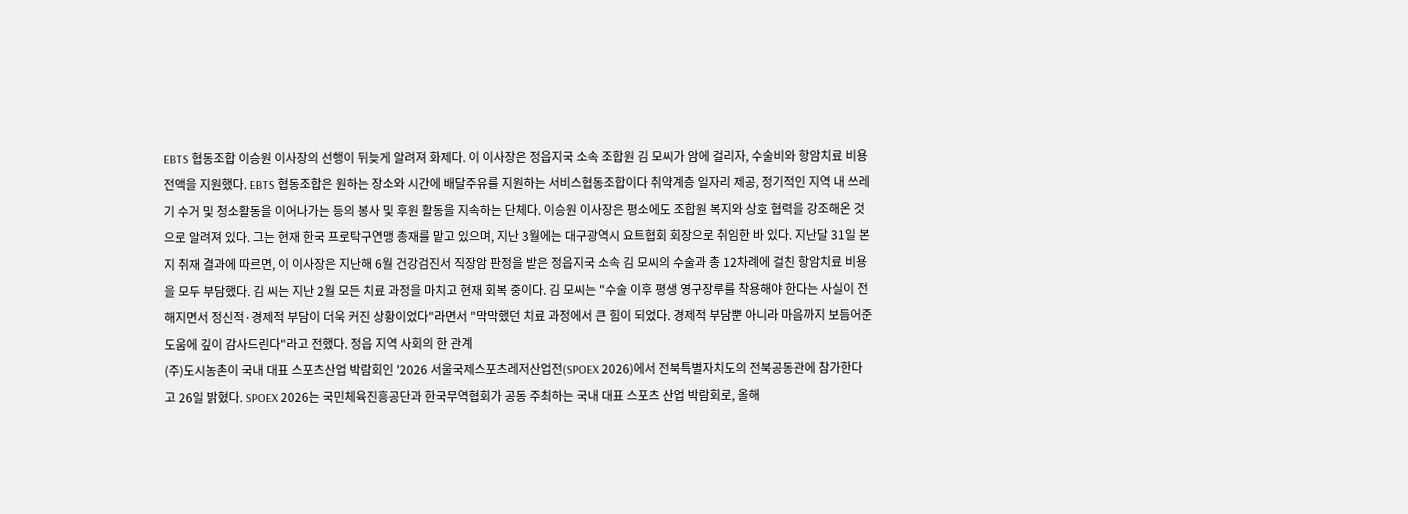EBTS 협동조합 이승원 이사장의 선행이 뒤늦게 알려져 화제다. 이 이사장은 정읍지국 소속 조합원 김 모씨가 암에 걸리자, 수술비와 항암치료 비용 전액을 지원했다. EBTS 협동조합은 원하는 장소와 시간에 배달주유를 지원하는 서비스협동조합이다 취약계층 일자리 제공, 정기적인 지역 내 쓰레기 수거 및 청소활동을 이어나가는 등의 봉사 및 후원 활동을 지속하는 단체다. 이승원 이사장은 평소에도 조합원 복지와 상호 협력을 강조해온 것으로 알려져 있다. 그는 현재 한국 프로탁구연맹 총재를 맡고 있으며, 지난 3월에는 대구광역시 요트협회 회장으로 취임한 바 있다. 지난달 31일 본지 취재 결과에 따르면, 이 이사장은 지난해 6월 건강검진서 직장암 판정을 받은 정읍지국 소속 김 모씨의 수술과 총 12차례에 걸친 항암치료 비용을 모두 부담했다. 김 씨는 지난 2월 모든 치료 과정을 마치고 현재 회복 중이다. 김 모씨는 "수술 이후 평생 영구장루를 착용해야 한다는 사실이 전해지면서 정신적·경제적 부담이 더욱 커진 상황이었다"라면서 "막막했던 치료 과정에서 큰 힘이 되었다. 경제적 부담뿐 아니라 마음까지 보듬어준 도움에 깊이 감사드린다"라고 전했다. 정읍 지역 사회의 한 관계
(주)도시농촌이 국내 대표 스포츠산업 박람회인 '2026 서울국제스포츠레저산업전(SPOEX 2026)에서 전북특별자치도의 전북공동관에 참가한다고 26일 밝혔다. SPOEX 2026는 국민체육진흥공단과 한국무역협회가 공동 주최하는 국내 대표 스포츠 산업 박람회로, 올해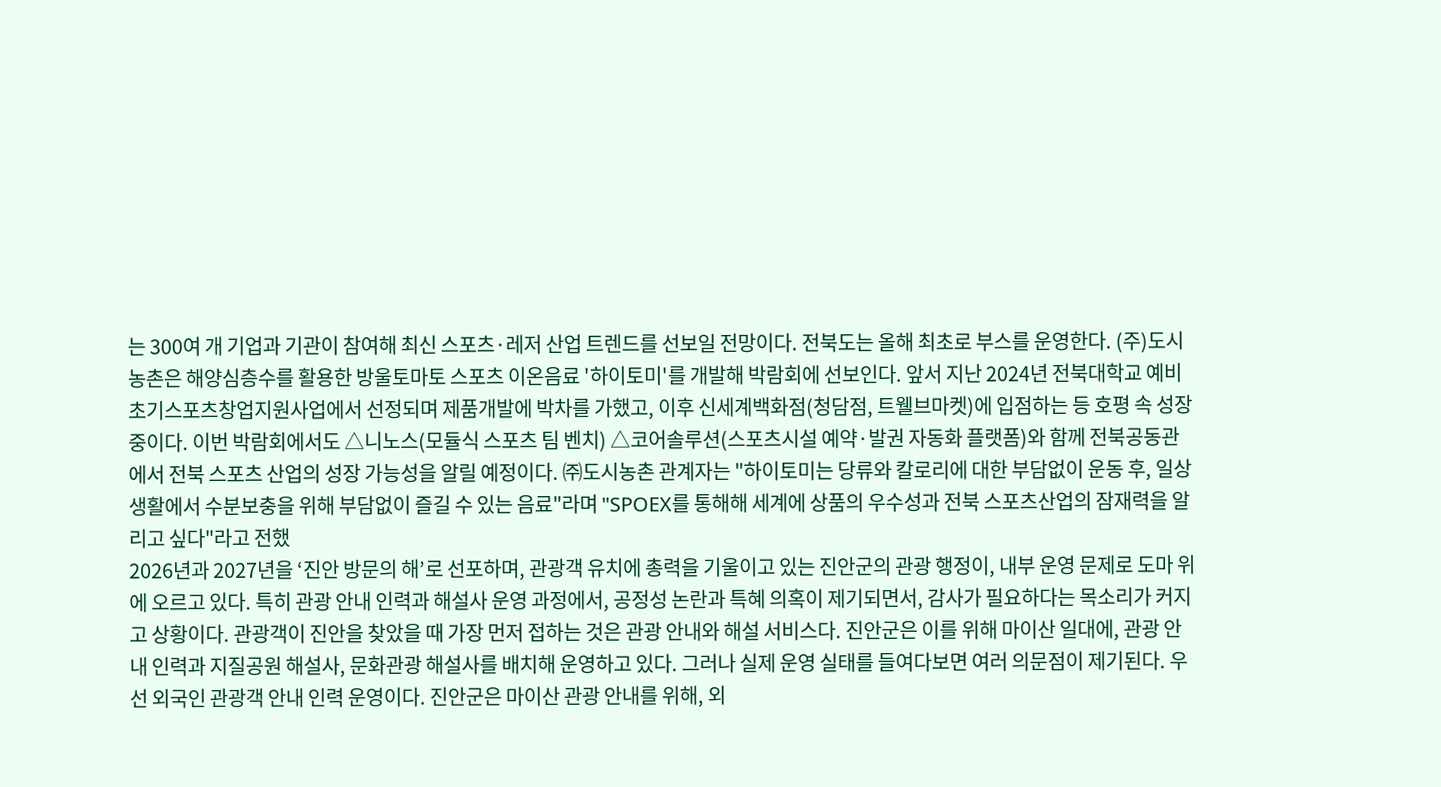는 300여 개 기업과 기관이 참여해 최신 스포츠·레저 산업 트렌드를 선보일 전망이다. 전북도는 올해 최초로 부스를 운영한다. (주)도시농촌은 해양심층수를 활용한 방울토마토 스포츠 이온음료 '하이토미'를 개발해 박람회에 선보인다. 앞서 지난 2024년 전북대학교 예비초기스포츠창업지원사업에서 선정되며 제품개발에 박차를 가했고, 이후 신세계백화점(청담점, 트웰브마켓)에 입점하는 등 호평 속 성장 중이다. 이번 박람회에서도 △니노스(모듈식 스포츠 팀 벤치) △코어솔루션(스포츠시설 예약·발권 자동화 플랫폼)와 함께 전북공동관에서 전북 스포츠 산업의 성장 가능성을 알릴 예정이다. ㈜도시농촌 관계자는 "하이토미는 당류와 칼로리에 대한 부담없이 운동 후, 일상생활에서 수분보충을 위해 부담없이 즐길 수 있는 음료"라며 "SPOEX를 통해해 세계에 상품의 우수성과 전북 스포츠산업의 잠재력을 알리고 싶다"라고 전했
2026년과 2027년을 ‘진안 방문의 해’로 선포하며, 관광객 유치에 총력을 기울이고 있는 진안군의 관광 행정이, 내부 운영 문제로 도마 위에 오르고 있다. 특히 관광 안내 인력과 해설사 운영 과정에서, 공정성 논란과 특혜 의혹이 제기되면서, 감사가 필요하다는 목소리가 커지고 상황이다. 관광객이 진안을 찾았을 때 가장 먼저 접하는 것은 관광 안내와 해설 서비스다. 진안군은 이를 위해 마이산 일대에, 관광 안내 인력과 지질공원 해설사, 문화관광 해설사를 배치해 운영하고 있다. 그러나 실제 운영 실태를 들여다보면 여러 의문점이 제기된다. 우선 외국인 관광객 안내 인력 운영이다. 진안군은 마이산 관광 안내를 위해, 외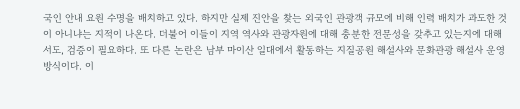국인 안내 요원 수명을 배치하고 있다. 하지만 실제 진안을 찾는 외국인 관광객 규모에 비해 인력 배치가 과도한 것이 아니냐는 지적이 나온다. 더불어 이들이 지역 역사와 관광자원에 대해 충분한 전문성을 갖추고 있는지에 대해서도, 검증이 필요하다. 또 다른 논란은 남부 마이산 일대에서 활동하는 지질공원 해설사와 문화관광 해설사 운영 방식이다. 이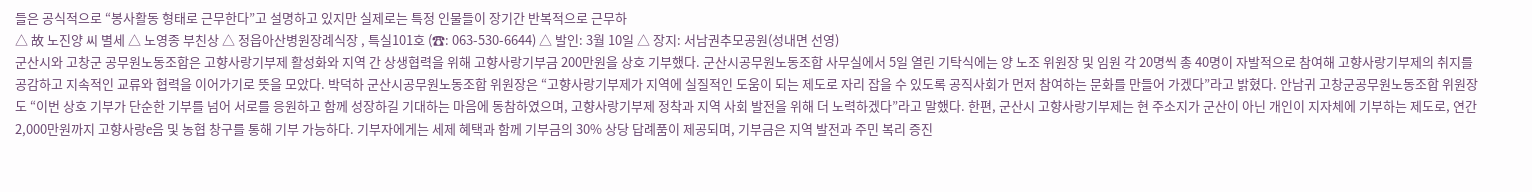들은 공식적으로 “봉사활동 형태로 근무한다”고 설명하고 있지만 실제로는 특정 인물들이 장기간 반복적으로 근무하
△ 故 노진양 씨 별세 △ 노영종 부친상 △ 정읍아산병원장례식장 , 특실101호 (☎: 063-530-6644) △ 발인: 3월 10일 △ 장지: 서남권추모공원(성내면 선영)
군산시와 고창군 공무원노동조합은 고향사랑기부제 활성화와 지역 간 상생협력을 위해 고향사랑기부금 200만원을 상호 기부했다. 군산시공무원노동조합 사무실에서 5일 열린 기탁식에는 양 노조 위원장 및 임원 각 20명씩 총 40명이 자발적으로 참여해 고향사랑기부제의 취지를 공감하고 지속적인 교류와 협력을 이어가기로 뜻을 모았다. 박덕하 군산시공무원노동조합 위원장은 “고향사랑기부제가 지역에 실질적인 도움이 되는 제도로 자리 잡을 수 있도록 공직사회가 먼저 참여하는 문화를 만들어 가겠다”라고 밝혔다. 안남귀 고창군공무원노동조합 위원장도 “이번 상호 기부가 단순한 기부를 넘어 서로를 응원하고 함께 성장하길 기대하는 마음에 동참하였으며, 고향사랑기부제 정착과 지역 사회 발전을 위해 더 노력하겠다”라고 말했다. 한편, 군산시 고향사랑기부제는 현 주소지가 군산이 아닌 개인이 지자체에 기부하는 제도로, 연간 2,000만원까지 고향사랑e음 및 농협 창구를 통해 기부 가능하다. 기부자에게는 세제 혜택과 함께 기부금의 30% 상당 답례품이 제공되며, 기부금은 지역 발전과 주민 복리 증진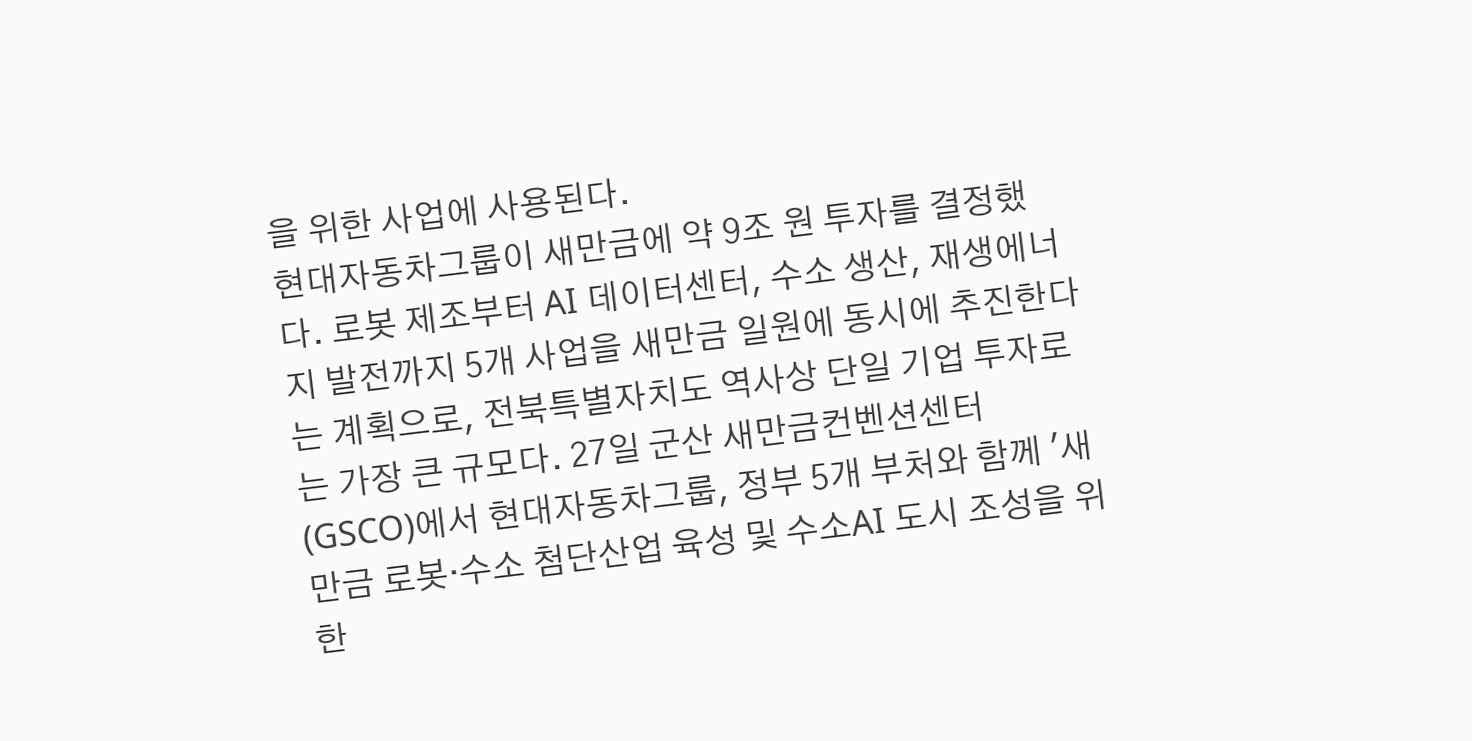을 위한 사업에 사용된다.
현대자동차그룹이 새만금에 약 9조 원 투자를 결정했다. 로봇 제조부터 AI 데이터센터, 수소 생산, 재생에너지 발전까지 5개 사업을 새만금 일원에 동시에 추진한다는 계획으로, 전북특별자치도 역사상 단일 기업 투자로는 가장 큰 규모다. 27일 군산 새만금컨벤션센터(GSCO)에서 현대자동차그룹, 정부 5개 부처와 함께 '새만금 로봇·수소 첨단산업 육성 및 수소AI 도시 조성을 위한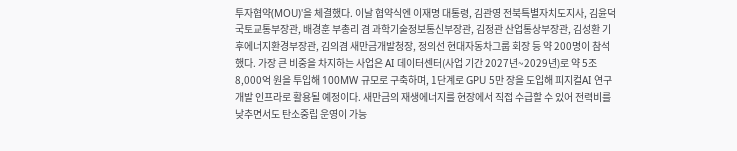투자협약(MOU)'을 체결했다. 이날 협약식엔 이재명 대통령, 김관영 전북특별자치도지사, 김윤덕 국토교통부장관, 배경훈 부총리 겸 과학기술정보통신부장관, 김정관 산업통상부장관, 김성환 기후에너지환경부장관, 김의겸 새만금개발청장, 정의선 현대자동차그룹 회장 등 약 200명이 참석했다. 가장 큰 비중을 차지하는 사업은 AI 데이터센터(사업 기간 2027년~2029년)로 약 5조 8,000억 원을 투입해 100MW 규모로 구축하며, 1단계로 GPU 5만 장을 도입해 피지컬AI 연구개발 인프라로 활용될 예정이다. 새만금의 재생에너지를 현장에서 직접 수급할 수 있어 전력비를 낮추면서도 탄소중립 운영이 가능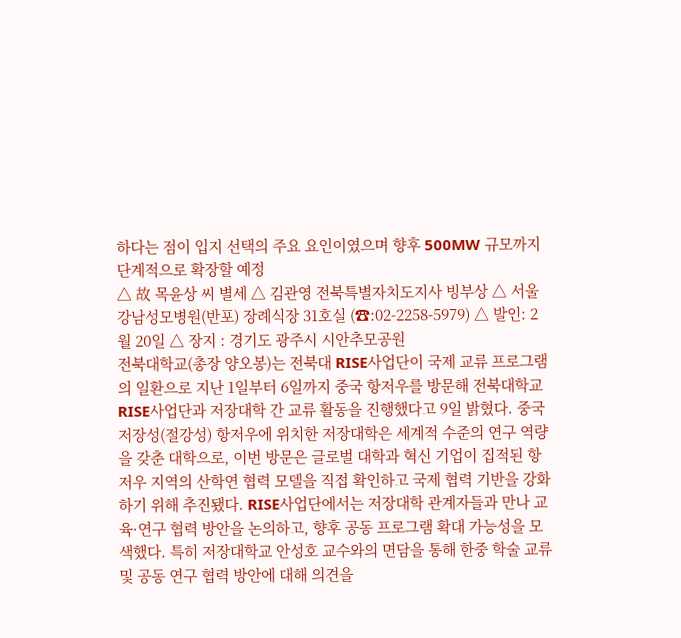하다는 점이 입지 선택의 주요 요인이였으며 향후 500MW 규모까지 단계적으로 확장할 예정
△ 故 목윤상 씨 별세 △ 김관영 전북특별자치도지사 빙부상 △ 서울 강남성모병원(반포) 장례식장 31호실 (☎:02-2258-5979) △ 발인: 2월 20일 △ 장지 : 경기도 광주시 시안추모공원
전북대학교(총장 양오봉)는 전북대 RISE사업단이 국제 교류 프로그램의 일환으로 지난 1일부터 6일까지 중국 항저우를 방문해 전북대학교 RISE사업단과 저장대학 간 교류 활동을 진행했다고 9일 밝혔다. 중국 저장성(절강성) 항저우에 위치한 저장대학은 세계적 수준의 연구 역량을 갖춘 대학으로, 이번 방문은 글로벌 대학과 혁신 기업이 집적된 항저우 지역의 산학연 협력 모델을 직접 확인하고 국제 협력 기반을 강화하기 위해 추진됐다. RISE사업단에서는 저장대학 관계자들과 만나 교육·연구 협력 방안을 논의하고, 향후 공동 프로그램 확대 가능성을 모색했다. 특히 저장대학교 안성호 교수와의 면담을 통해 한중 학술 교류 및 공동 연구 협력 방안에 대해 의견을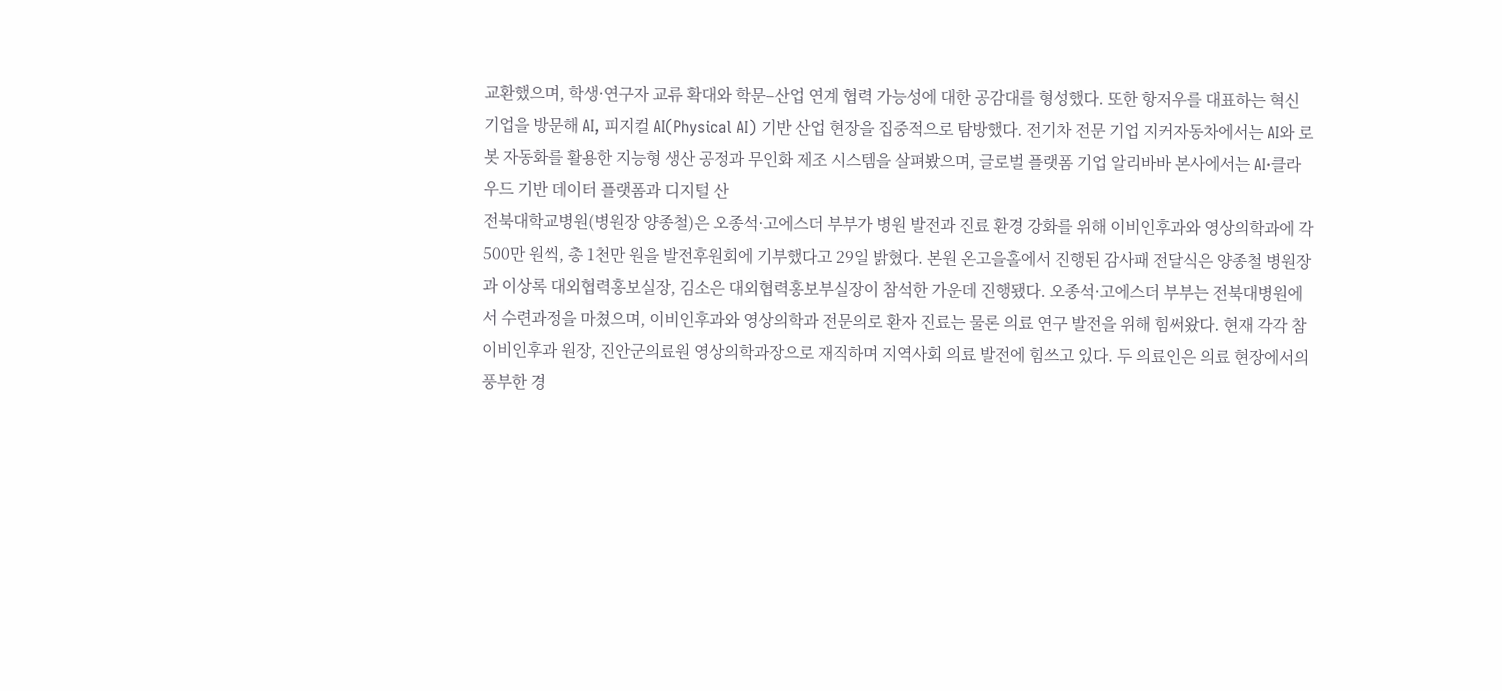교환했으며, 학생·연구자 교류 확대와 학문–산업 연계 협력 가능성에 대한 공감대를 형성했다. 또한 항저우를 대표하는 혁신 기업을 방문해 AI, 피지컬 AI(Physical AI) 기반 산업 현장을 집중적으로 탐방했다. 전기차 전문 기업 지커자동차에서는 AI와 로봇 자동화를 활용한 지능형 생산 공정과 무인화 제조 시스템을 살펴봤으며, 글로벌 플랫폼 기업 알리바바 본사에서는 AI·클라우드 기반 데이터 플랫폼과 디지털 산
전북대학교병원(병원장 양종철)은 오종석·고에스더 부부가 병원 발전과 진료 환경 강화를 위해 이비인후과와 영상의학과에 각 500만 원씩, 총 1천만 원을 발전후원회에 기부했다고 29일 밝혔다. 본원 온고을홀에서 진행된 감사패 전달식은 양종철 병원장과 이상록 대외협력홍보실장, 김소은 대외협력홍보부실장이 참석한 가운데 진행됐다. 오종석·고에스더 부부는 전북대병원에서 수련과정을 마쳤으며, 이비인후과와 영상의학과 전문의로 환자 진료는 물론 의료 연구 발전을 위해 힘써왔다. 현재 각각 참이비인후과 원장, 진안군의료원 영상의학과장으로 재직하며 지역사회 의료 발전에 힘쓰고 있다. 두 의료인은 의료 현장에서의 풍부한 경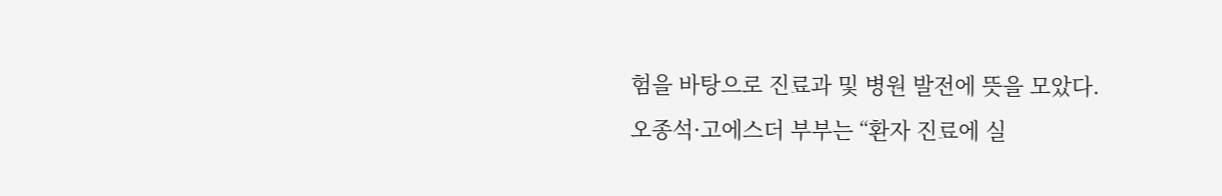험을 바탕으로 진료과 및 병원 발전에 뜻을 모았다. 오종석·고에스더 부부는 “환자 진료에 실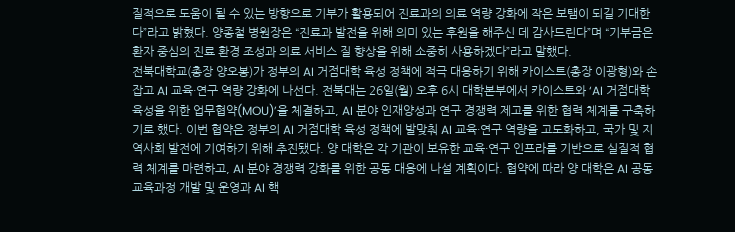질적으로 도움이 될 수 있는 방향으로 기부가 활용되어 진료과의 의료 역량 강화에 작은 보탬이 되길 기대한다”라고 밝혔다. 양종철 병원장은 “진료과 발전을 위해 의미 있는 후원을 해주신 데 감사드린다”며 “기부금은 환자 중심의 진료 환경 조성과 의료 서비스 질 향상을 위해 소중히 사용하겠다”라고 말했다.
전북대학교(총장 양오봉)가 정부의 AI 거점대학 육성 정책에 적극 대응하기 위해 카이스트(총장 이광형)와 손잡고 AI 교육·연구 역량 강화에 나선다. 전북대는 26일(월) 오후 6시 대학본부에서 카이스트와 ‘AI 거점대학 육성을 위한 업무협약(MOU)’을 체결하고, AI 분야 인재양성과 연구 경쟁력 제고를 위한 협력 체계를 구축하기로 했다. 이번 협약은 정부의 AI 거점대학 육성 정책에 발맞춰 AI 교육·연구 역량을 고도화하고, 국가 및 지역사회 발전에 기여하기 위해 추진됐다. 양 대학은 각 기관이 보유한 교육·연구 인프라를 기반으로 실질적 협력 체계를 마련하고, AI 분야 경쟁력 강화를 위한 공동 대응에 나설 계획이다. 협약에 따라 양 대학은 AI 공동 교육과정 개발 및 운영과 AI 핵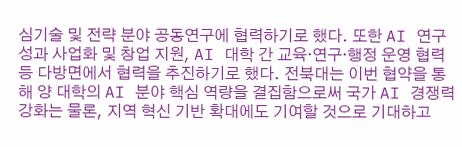심기술 및 전략 분야 공동연구에 협력하기로 했다. 또한 AI 연구성과 사업화 및 창업 지원, AI 대학 간 교육·연구·행정 운영 협력 등 다방면에서 협력을 추진하기로 했다. 전북대는 이번 협약을 통해 양 대학의 AI 분야 핵심 역량을 결집함으로써 국가 AI 경쟁력 강화는 물론, 지역 혁신 기반 확대에도 기여할 것으로 기대하고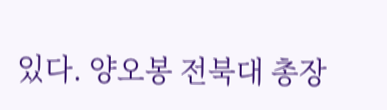있다. 양오봉 전북대 총장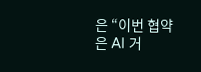은 “이번 협약은 AI 거